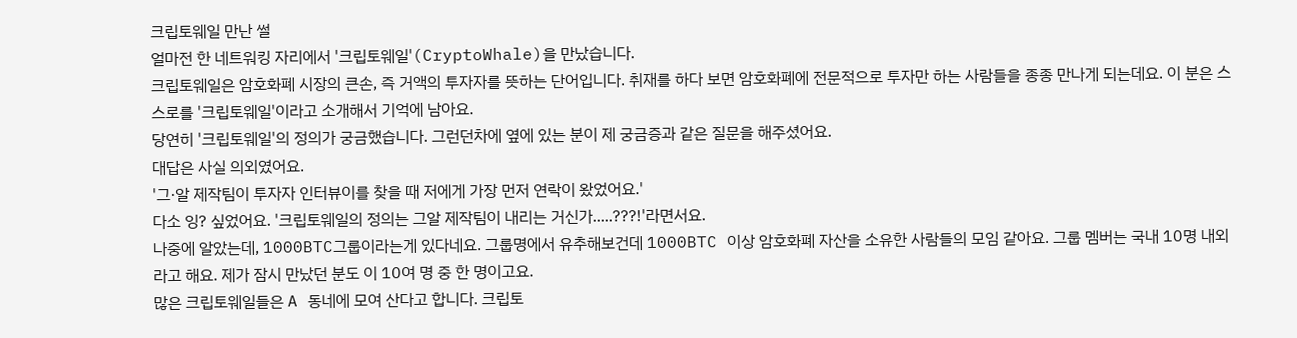크립토웨일 만난 썰
얼마전 한 네트워킹 자리에서 '크립토웨일'(CryptoWhale)을 만났습니다.
크립토웨일은 암호화폐 시장의 큰손, 즉 거액의 투자자를 뜻하는 단어입니다. 취재를 하다 보면 암호화폐에 전문적으로 투자만 하는 사람들을 종종 만나게 되는데요. 이 분은 스스로를 '크립토웨일'이라고 소개해서 기억에 남아요.
당연히 '크립토웨일'의 정의가 궁금했습니다. 그런던차에 옆에 있는 분이 제 궁금증과 같은 질문을 해주셨어요.
대답은 사실 의외였어요.
'그·알 제작팀이 투자자 인터뷰이를 찾을 때 저에게 가장 먼저 연락이 왔었어요.'
다소 잉? 싶었어요. '크립토웨일의 정의는 그알 제작팀이 내리는 거신가.....???!'라면서요.
나중에 알았는데, 1000BTC그룹이라는게 있다네요. 그룹명에서 유추해보건데 1000BTC 이상 암호화폐 자산을 소유한 사람들의 모임 같아요. 그룹 멤버는 국내 10명 내외라고 해요. 제가 잠시 만났던 분도 이 10여 명 중 한 명이고요.
많은 크립토웨일들은 A 동네에 모여 산다고 합니다. 크립토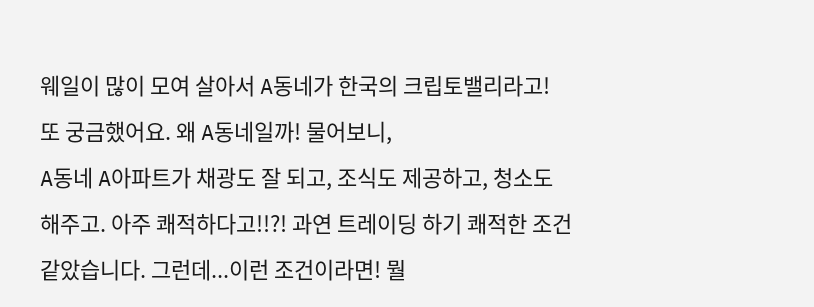웨일이 많이 모여 살아서 A동네가 한국의 크립토밸리라고! 또 궁금했어요. 왜 A동네일까! 물어보니,
A동네 A아파트가 채광도 잘 되고, 조식도 제공하고, 청소도 해주고. 아주 쾌적하다고!!?! 과연 트레이딩 하기 쾌적한 조건같았습니다. 그런데...이런 조건이라면! 뭘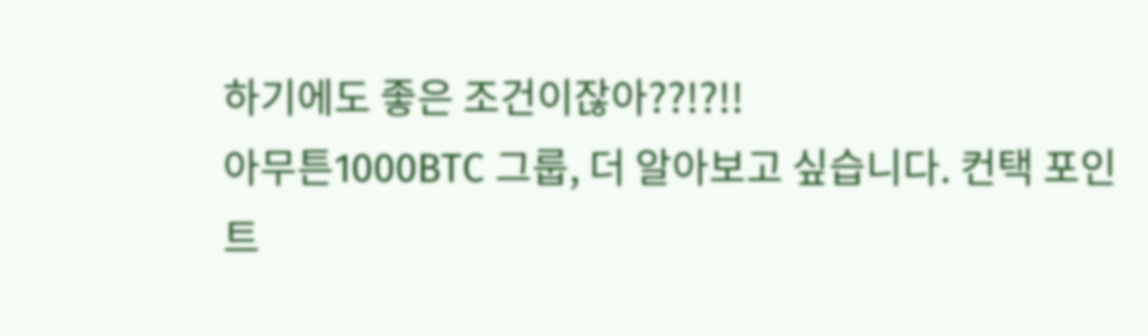하기에도 좋은 조건이잖아??!?!!
아무튼1000BTC 그룹, 더 알아보고 싶습니다. 컨택 포인트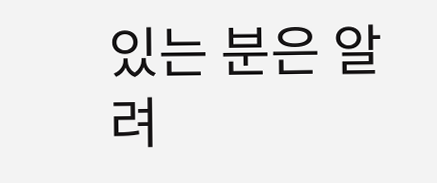있는 분은 알려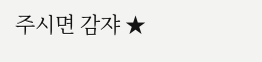주시면 감쟈 ★